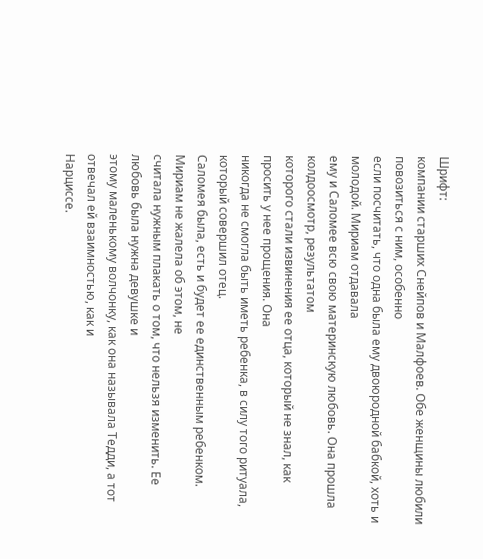Шрифт:
компании старших Снейпов и Малфоев. Обе женщины любили повозиться с ним, особенно
если посчитать, что одна была ему двоюродной бабкой, хоть и молодой. Мириам отдавала
ему и Саломее всю свою материнскую любовь. Она прошла колдоосмотр, результатом
которого стали извинения ее отца, который не знал, как просить у нее прощения. Она
никогда не смогла быть иметь ребенка, в силу того ритуала, который совершил отец.
Саломея была, есть и будет ее единственным ребенком. Мириам не жалела об этом, не
считала нужным плакать о том, что нельзя изменить. Ее любовь была нужна девушке и
этому маленькому волчонку, как она называла Тедди, а тот отвечал ей взаимностью, как и
Нарциссе.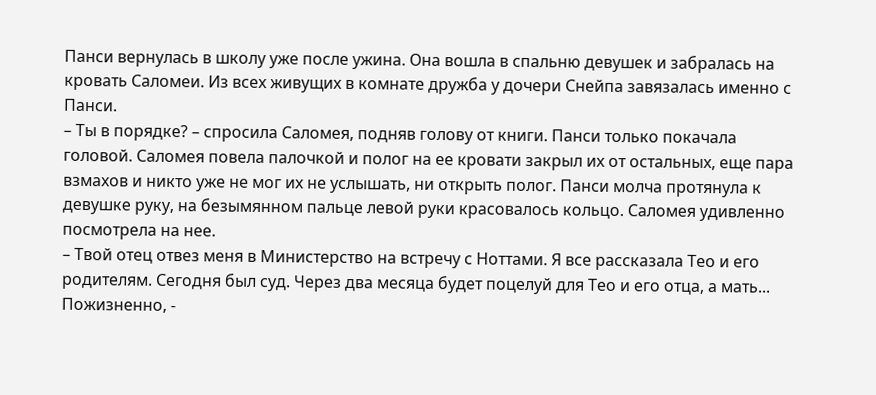Панси вернулась в школу уже после ужина. Она вошла в спальню девушек и забралась на
кровать Саломеи. Из всех живущих в комнате дружба у дочери Снейпа завязалась именно с
Панси.
– Ты в порядке? – спросила Саломея, подняв голову от книги. Панси только покачала
головой. Саломея повела палочкой и полог на ее кровати закрыл их от остальных, еще пара
взмахов и никто уже не мог их не услышать, ни открыть полог. Панси молча протянула к
девушке руку, на безымянном пальце левой руки красовалось кольцо. Саломея удивленно
посмотрела на нее.
– Твой отец отвез меня в Министерство на встречу с Ноттами. Я все рассказала Тео и его
родителям. Сегодня был суд. Через два месяца будет поцелуй для Тео и его отца, а мать...
Пожизненно, -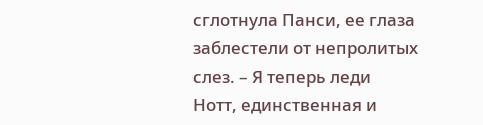сглотнула Панси, ее глаза заблестели от непролитых слез. – Я теперь леди
Нотт, единственная и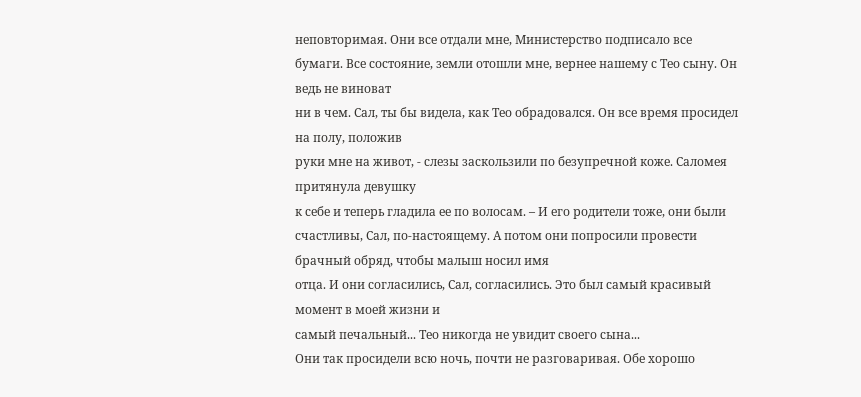неповторимая. Они все отдали мне, Министерство подписало все
бумаги. Все состояние, земли отошли мне, вернее нашему с Тео сыну. Он ведь не виноват
ни в чем. Сал, ты бы видела, как Тео обрадовался. Он все время просидел на полу, положив
руки мне на живот, - слезы заскользили по безупречной коже. Саломея притянула девушку
к себе и теперь гладила ее по волосам. – И его родители тоже, они были счастливы, Сал, по-настоящему. А потом они попросили провести брачный обряд, чтобы малыш носил имя
отца. И они согласились, Сал, согласились. Это был самый красивый момент в моей жизни и
самый печальный... Тео никогда не увидит своего сына...
Они так просидели всю ночь, почти не разговаривая. Обе хорошо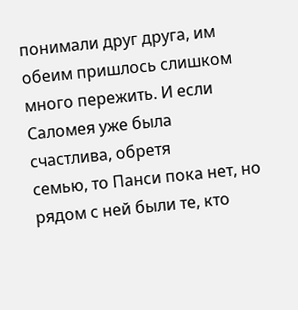понимали друг друга, им
обеим пришлось слишком много пережить. И если Саломея уже была счастлива, обретя
семью, то Панси пока нет, но рядом с ней были те, кто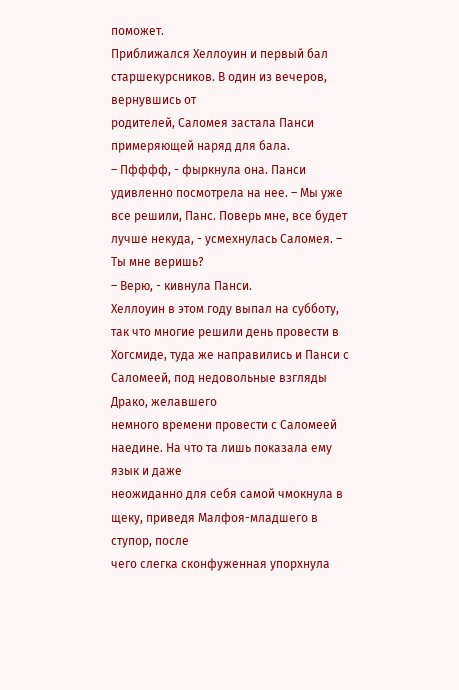поможет.
Приближался Хеллоуин и первый бал старшекурсников. В один из вечеров, вернувшись от
родителей, Саломея застала Панси примеряющей наряд для бала.
– Пфффф, - фыркнула она. Панси удивленно посмотрела на нее. – Мы уже все решили, Панс. Поверь мне, все будет лучше некуда, - усмехнулась Саломея. – Ты мне веришь?
– Верю, - кивнула Панси.
Хеллоуин в этом году выпал на субботу, так что многие решили день провести в Хогсмиде, туда же направились и Панси с Саломеей, под недовольные взгляды Драко, желавшего
немного времени провести с Саломеей наедине. На что та лишь показала ему язык и даже
неожиданно для себя самой чмокнула в щеку, приведя Малфоя-младшего в ступор, после
чего слегка сконфуженная упорхнула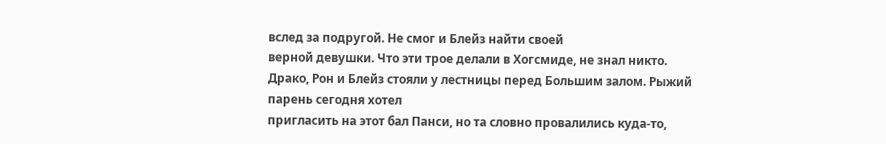вслед за подругой. Не смог и Блейз найти своей
верной девушки. Что эти трое делали в Хогсмиде, не знал никто.
Драко, Рон и Блейз стояли у лестницы перед Большим залом. Рыжий парень сегодня хотел
пригласить на этот бал Панси, но та словно провалились куда-то,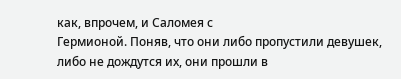как, впрочем, и Саломея с
Гермионой. Поняв, что они либо пропустили девушек, либо не дождутся их, они прошли в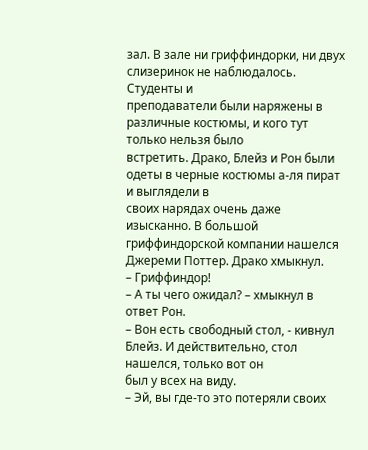зал. В зале ни гриффиндорки, ни двух слизеринок не наблюдалось. Студенты и
преподаватели были наряжены в различные костюмы, и кого тут только нельзя было
встретить. Драко, Блейз и Рон были одеты в черные костюмы а-ля пират и выглядели в
своих нарядах очень даже изысканно. В большой гриффиндорской компании нашелся
Джереми Поттер. Драко хмыкнул.
– Гриффиндор!
– А ты чего ожидал? – хмыкнул в ответ Рон.
– Вон есть свободный стол, - кивнул Блейз. И действительно, стол нашелся, только вот он
был у всех на виду.
– Эй, вы где-то это потеряли своих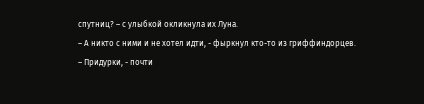спутниц? – с улыбкой окликнула их Луна.
– А никто с ними и не хотел идти, - фыркнул кто-то из гриффиндорцев.
– Придурки, - почти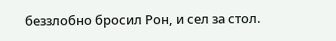беззлобно бросил Рон, и сел за стол.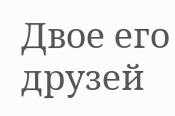Двое его друзей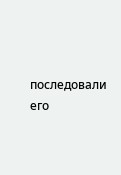последовали его